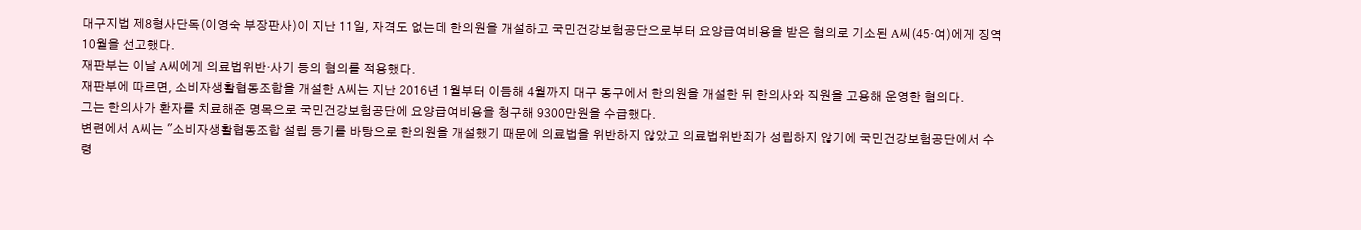대구지법 제8형사단독(이영숙 부장판사)이 지난 11일, 자격도 없는데 한의원을 개설하고 국민건강보험공단으로부터 요양급여비용을 받은 혐의로 기소된 A씨(45·여)에게 징역 10월을 선고했다.
재판부는 이날 A씨에게 의료법위반·사기 등의 혐의를 적용했다.
재판부에 따르면, 소비자생활협동조합을 개설한 A씨는 지난 2016년 1월부터 이듬해 4월까지 대구 동구에서 한의원을 개설한 뒤 한의사와 직원을 고용해 운영한 혐의다.
그는 한의사가 환자를 치료해준 명목으로 국민건강보험공단에 요양급여비용을 청구해 9300만원을 수급했다.
변련에서 A씨는 "소비자생활협동조합 설립 등기를 바탕으로 한의원을 개설했기 때문에 의료법을 위반하지 않았고 의료법위반죄가 성립하지 않기에 국민건강보험공단에서 수령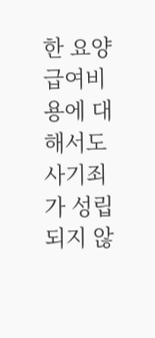한 요양급여비용에 대해서도 사기죄가 성립되지 않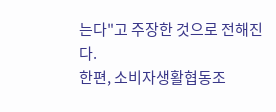는다"고 주장한 것으로 전해진다.
한편, 소비자생활협동조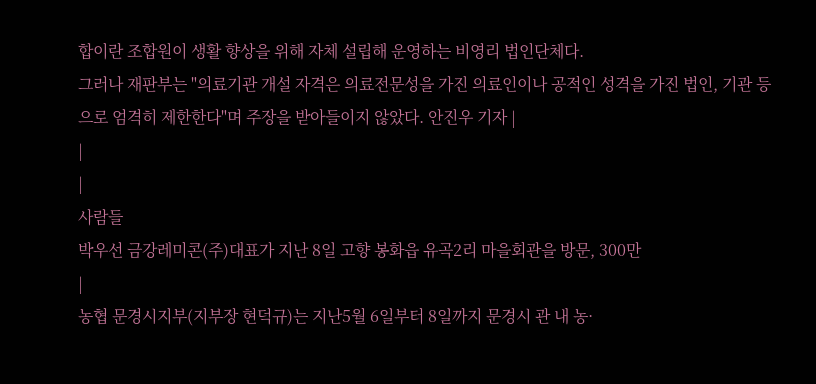합이란 조합원이 생활 향상을 위해 자체 설립해 운영하는 비영리 법인단체다.
그러나 재판부는 "의료기관 개설 자격은 의료전문성을 가진 의료인이나 공적인 성격을 가진 법인, 기관 등으로 엄격히 제한한다"며 주장을 받아들이지 않았다. 안진우 기자 |
|
|
사람들
박우선 금강레미콘(주)대표가 지난 8일 고향 봉화읍 유곡2리 마을회관을 방문, 300만
|
농협 문경시지부(지부장 현덕규)는 지난5월 6일부터 8일까지 문경시 관 내 농·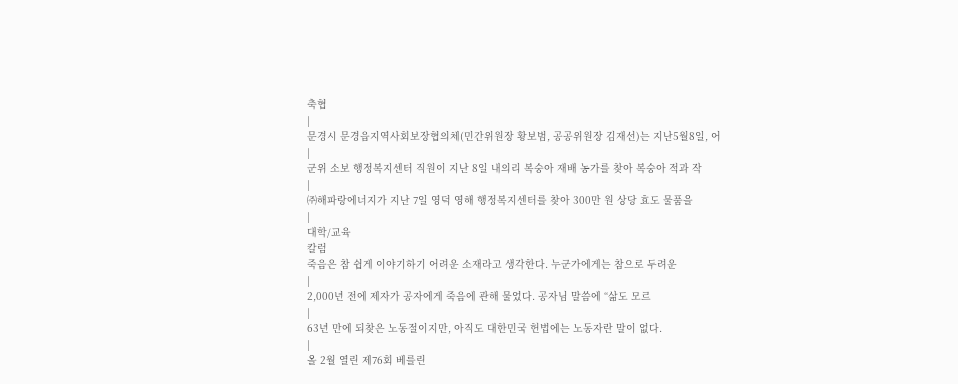축협
|
문경시 문경읍지역사회보장협의체(민간위원장 황보범, 공공위원장 김재선)는 지난5월8일, 어
|
군위 소보 행정복지센터 직원이 지난 8일 내의리 복숭아 재배 농가를 찾아 복숭아 적과 작
|
㈜해파랑에너지가 지난 7일 영덕 영해 행정복지센터를 찾아 300만 원 상당 효도 물품을
|
대학/교육
칼럼
죽음은 참 쉽게 이야기하기 어려운 소재라고 생각한다. 누군가에게는 참으로 두려운
|
2,000년 전에 제자가 공자에게 죽음에 관해 물었다. 공자님 말씀에 “삶도 모르
|
63년 만에 되찾은 노동절이지만, 아직도 대한민국 헌법에는 노동자란 말이 없다.
|
올 2월 열린 제76회 베를린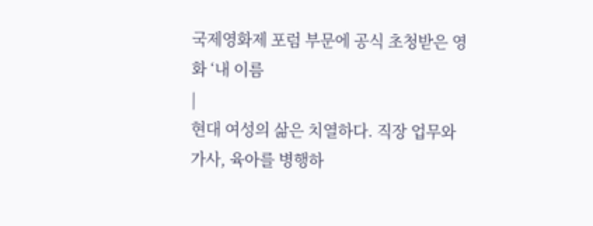국제영화제 포럼 부문에 공식 초청받은 영화 ‘내 이름
|
현대 여성의 삶은 치열하다. 직장 업무와 가사, 육아를 병행하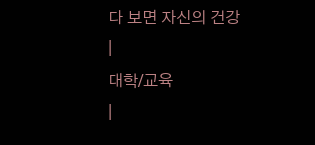다 보면 자신의 건강
|
대학/교육
|